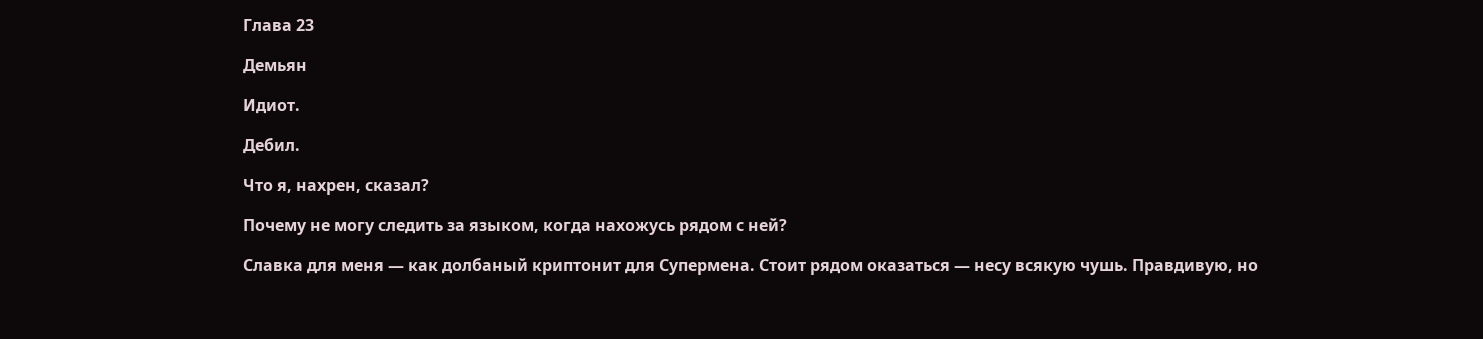Глава 23

Демьян

Идиот.

Дебил.

Что я, нахрен, сказал?

Почему не могу следить за языком, когда нахожусь рядом с ней?

Славка для меня — как долбаный криптонит для Супермена. Стоит рядом оказаться — несу всякую чушь. Правдивую, но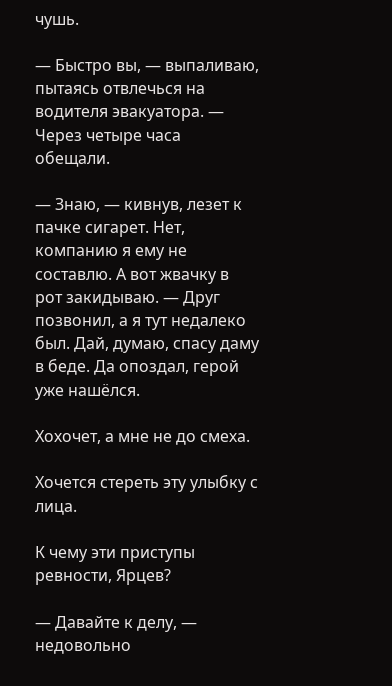чушь.

— Быстро вы, — выпаливаю, пытаясь отвлечься на водителя эвакуатора. — Через четыре часа обещали.

— Знаю, — кивнув, лезет к пачке сигарет. Нет, компанию я ему не составлю. А вот жвачку в рот закидываю. — Друг позвонил, а я тут недалеко был. Дай, думаю, спасу даму в беде. Да опоздал, герой уже нашёлся.

Хохочет, а мне не до смеха.

Хочется стереть эту улыбку с лица.

К чему эти приступы ревности, Ярцев?

— Давайте к делу, — недовольно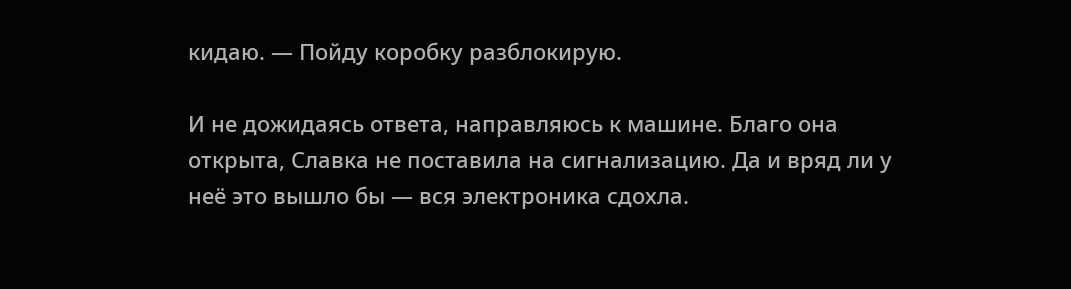кидаю. — Пойду коробку разблокирую.

И не дожидаясь ответа, направляюсь к машине. Благо она открыта, Славка не поставила на сигнализацию. Да и вряд ли у неё это вышло бы — вся электроника сдохла.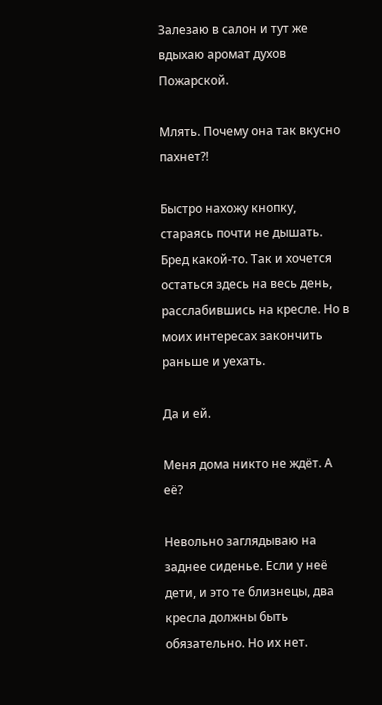Залезаю в салон и тут же вдыхаю аромат духов Пожарской.

Млять. Почему она так вкусно пахнет?!

Быстро нахожу кнопку, стараясь почти не дышать. Бред какой-то. Так и хочется остаться здесь на весь день, расслабившись на кресле. Но в моих интересах закончить раньше и уехать.

Да и ей.

Меня дома никто не ждёт. А её?

Невольно заглядываю на заднее сиденье. Если у неё дети, и это те близнецы, два кресла должны быть обязательно. Но их нет.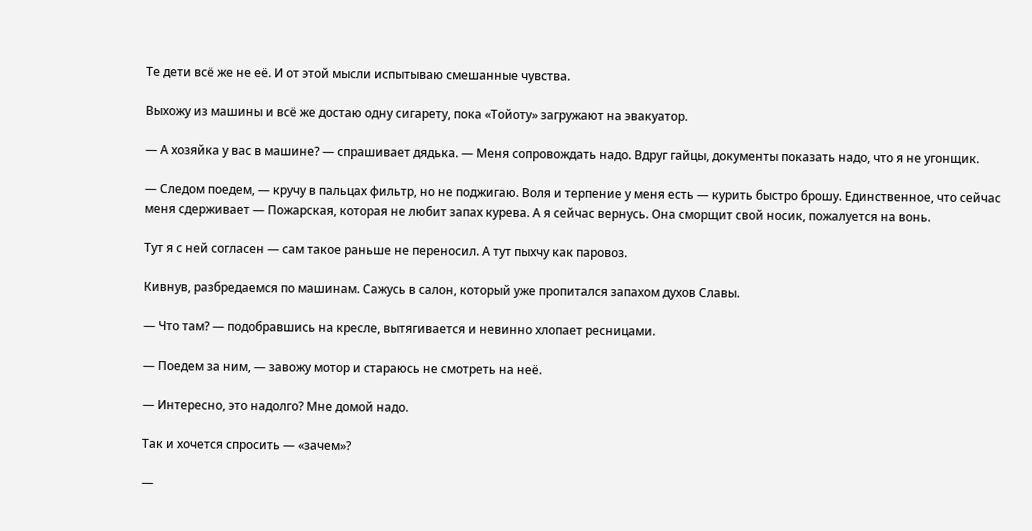Те дети всё же не её. И от этой мысли испытываю смешанные чувства.

Выхожу из машины и всё же достаю одну сигарету, пока «Тойоту» загружают на эвакуатор.

— А хозяйка у вас в машине? — спрашивает дядька. — Меня сопровождать надо. Вдруг гайцы, документы показать надо, что я не угонщик.

— Следом поедем, — кручу в пальцах фильтр, но не поджигаю. Воля и терпение у меня есть — курить быстро брошу. Единственное, что сейчас меня сдерживает — Пожарская, которая не любит запах курева. А я сейчас вернусь. Она сморщит свой носик, пожалуется на вонь.

Тут я с ней согласен — сам такое раньше не переносил. А тут пыхчу как паровоз.

Кивнув, разбредаемся по машинам. Сажусь в салон, который уже пропитался запахом духов Славы.

— Что там? — подобравшись на кресле, вытягивается и невинно хлопает ресницами.

— Поедем за ним, — завожу мотор и стараюсь не смотреть на неё.

— Интересно, это надолго? Мне домой надо.

Так и хочется спросить — «зачем»?

—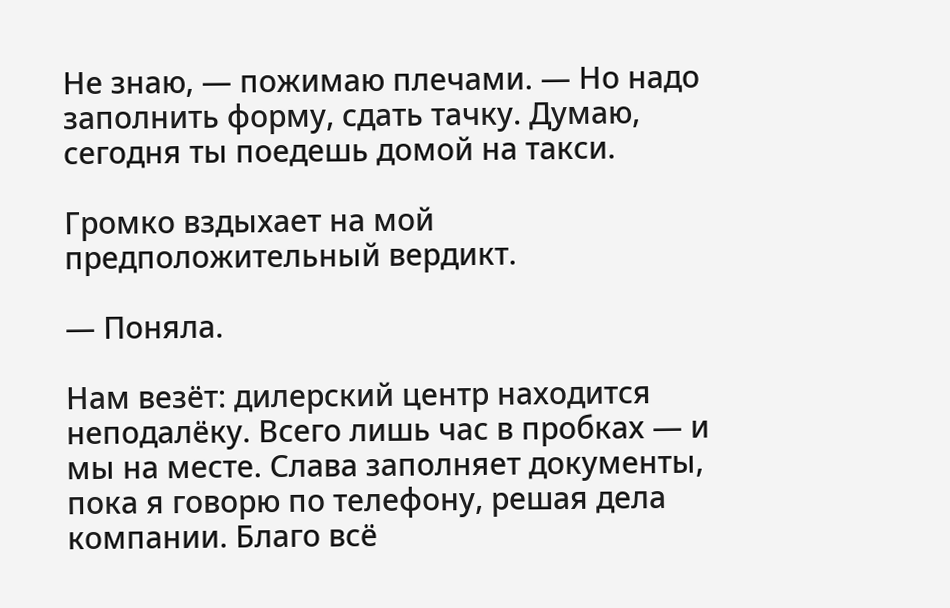Не знаю, — пожимаю плечами. — Но надо заполнить форму, сдать тачку. Думаю, сегодня ты поедешь домой на такси.

Громко вздыхает на мой предположительный вердикт.

— Поняла.

Нам везёт: дилерский центр находится неподалёку. Всего лишь час в пробках — и мы на месте. Слава заполняет документы, пока я говорю по телефону, решая дела компании. Благо всё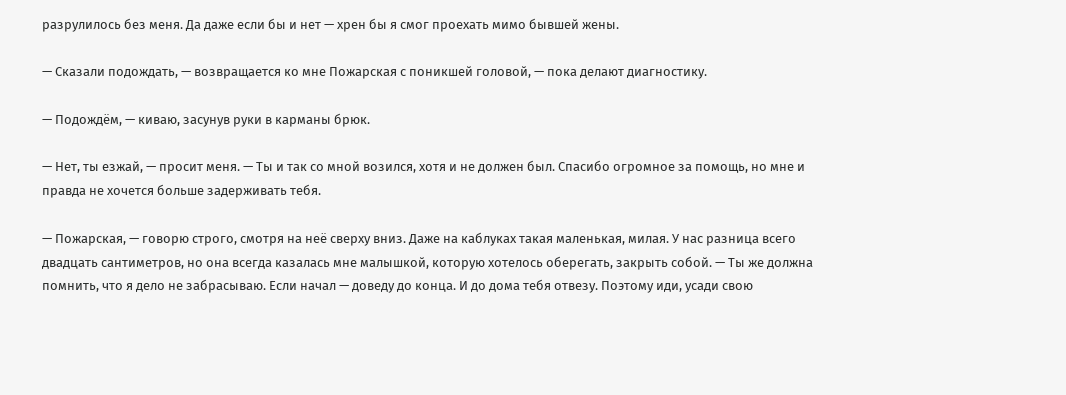разрулилось без меня. Да даже если бы и нет — хрен бы я смог проехать мимо бывшей жены.

— Сказали подождать, — возвращается ко мне Пожарская с поникшей головой, — пока делают диагностику.

— Подождём, — киваю, засунув руки в карманы брюк.

— Нет, ты езжай, — просит меня. — Ты и так со мной возился, хотя и не должен был. Спасибо огромное за помощь, но мне и правда не хочется больше задерживать тебя.

— Пожарская, — говорю строго, смотря на неё сверху вниз. Даже на каблуках такая маленькая, милая. У нас разница всего двадцать сантиметров, но она всегда казалась мне малышкой, которую хотелось оберегать, закрыть собой. — Ты же должна помнить, что я дело не забрасываю. Если начал — доведу до конца. И до дома тебя отвезу. Поэтому иди, усади свою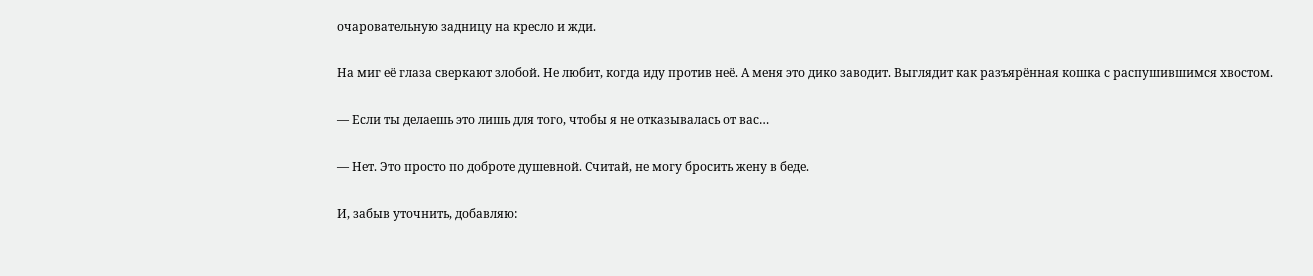очаровательную задницу на кресло и жди.

На миг её глаза сверкают злобой. Не любит, когда иду против неё. А меня это дико заводит. Выглядит как разъярённая кошка с распушившимся хвостом.

— Если ты делаешь это лишь для того, чтобы я не отказывалась от вас…

— Нет. Это просто по доброте душевной. Считай, не могу бросить жену в беде.

И, забыв уточнить, добавляю: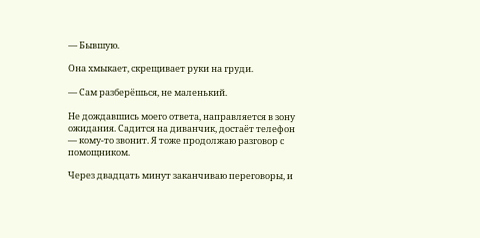— Бывшую.

Она хмыкает, скрещивает руки на груди.

— Сам разберёшься, не маленький.

Не дождавшись моего ответа, направляется в зону ожидания. Садится на диванчик, достаёт телефон — кому-то звонит. Я тоже продолжаю разговор с помощником.

Через двадцать минут заканчиваю переговоры, и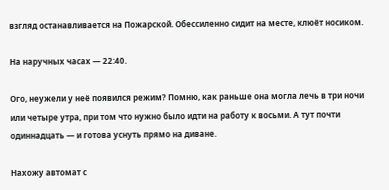взгляд останавливается на Пожарской. Обессиленно сидит на месте, клюёт носиком.

На наручных часах — 22:40.

Ого, неужели у неё появился режим? Помню, как раньше она могла лечь в три ночи или четыре утра, при том что нужно было идти на работу к восьми. А тут почти одиннадцать — и готова уснуть прямо на диване.

Нахожу автомат с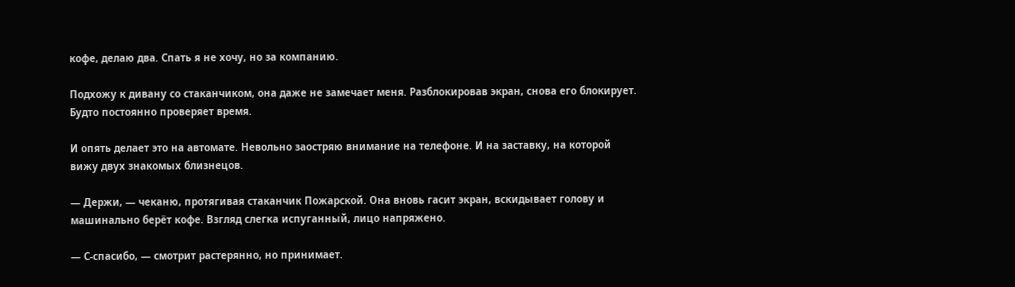кофе, делаю два. Спать я не хочу, но за компанию.

Подхожу к дивану со стаканчиком, она даже не замечает меня. Разблокировав экран, снова его блокирует. Будто постоянно проверяет время.

И опять делает это на автомате. Невольно заостряю внимание на телефоне. И на заставку, на которой вижу двух знакомых близнецов.

— Держи, — чеканю, протягивая стаканчик Пожарской. Она вновь гасит экран, вскидывает голову и машинально берёт кофе. Взгляд слегка испуганный, лицо напряжено.

— С-спасибо, — смотрит растерянно, но принимает.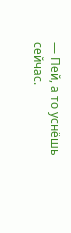— Пей, а то уснёшь сейчас.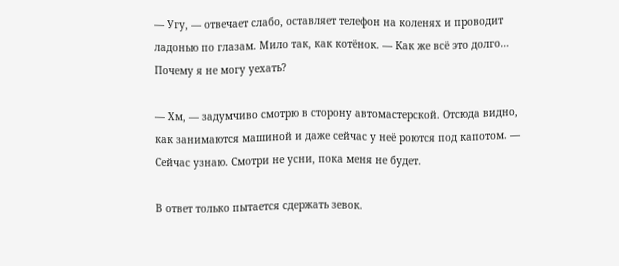— Угу, — отвечает слабо, оставляет телефон на коленях и проводит ладонью по глазам. Мило так, как котёнок. — Как же всё это долго… Почему я не могу уехать?

— Хм, — задумчиво смотрю в сторону автомастерской. Отсюда видно, как занимаются машиной и даже сейчас у неё роются под капотом. — Сейчас узнаю. Смотри не усни, пока меня не будет.

В ответ только пытается сдержать зевок.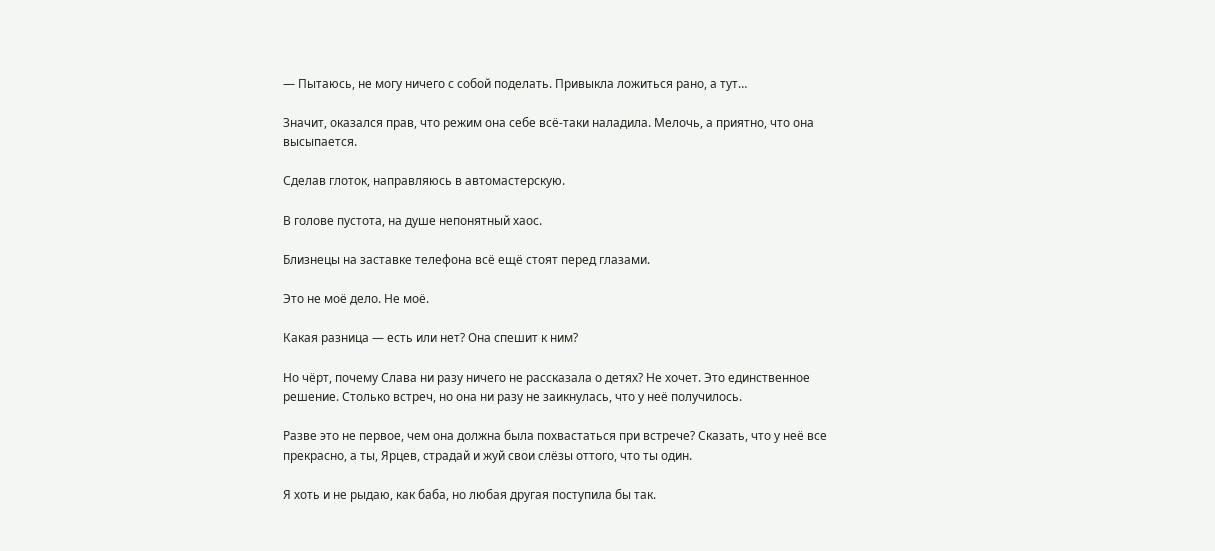— Пытаюсь, не могу ничего с собой поделать. Привыкла ложиться рано, а тут…

Значит, оказался прав, что режим она себе всё-таки наладила. Мелочь, а приятно, что она высыпается.

Сделав глоток, направляюсь в автомастерскую.

В голове пустота, на душе непонятный хаос.

Близнецы на заставке телефона всё ещё стоят перед глазами.

Это не моё дело. Не моё.

Какая разница — есть или нет? Она спешит к ним?

Но чёрт, почему Слава ни разу ничего не рассказала о детях? Не хочет. Это единственное решение. Столько встреч, но она ни разу не заикнулась, что у неё получилось.

Разве это не первое, чем она должна была похвастаться при встрече? Сказать, что у неё все прекрасно, а ты, Ярцев, страдай и жуй свои слёзы оттого, что ты один.

Я хоть и не рыдаю, как баба, но любая другая поступила бы так.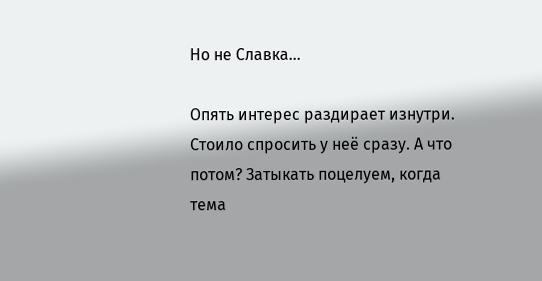Но не Славка…

Опять интерес раздирает изнутри. Стоило спросить у неё сразу. А что потом? Затыкать поцелуем, когда тема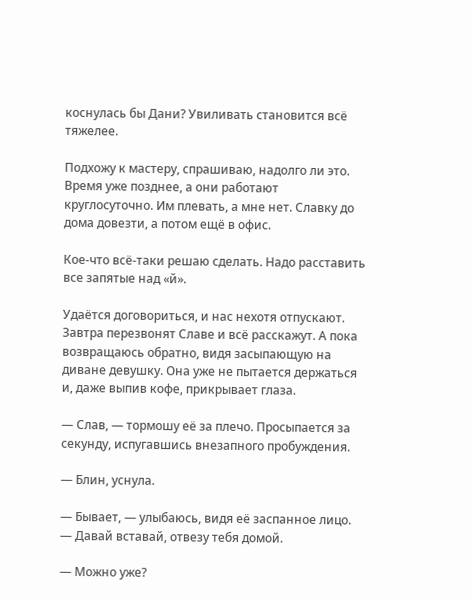коснулась бы Дани? Увиливать становится всё тяжелее.

Подхожу к мастеру, спрашиваю, надолго ли это. Время уже позднее, а они работают круглосуточно. Им плевать, а мне нет. Славку до дома довезти, а потом ещё в офис.

Кое-что всё-таки решаю сделать. Надо расставить все запятые над «й».

Удаётся договориться, и нас нехотя отпускают. Завтра перезвонят Славе и всё расскажут. А пока возвращаюсь обратно, видя засыпающую на диване девушку. Она уже не пытается держаться и, даже выпив кофе, прикрывает глаза.

— Слав, — тормошу её за плечо. Просыпается за секунду, испугавшись внезапного пробуждения.

— Блин, уснула.

— Бывает, — улыбаюсь, видя её заспанное лицо. — Давай вставай, отвезу тебя домой.

— Можно уже?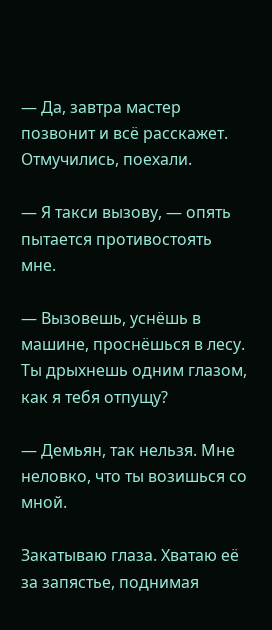— Да, завтра мастер позвонит и всё расскажет. Отмучились, поехали.

— Я такси вызову, — опять пытается противостоять мне.

— Вызовешь, уснёшь в машине, проснёшься в лесу. Ты дрыхнешь одним глазом, как я тебя отпущу?

— Демьян, так нельзя. Мне неловко, что ты возишься со мной.

Закатываю глаза. Хватаю её за запястье, поднимая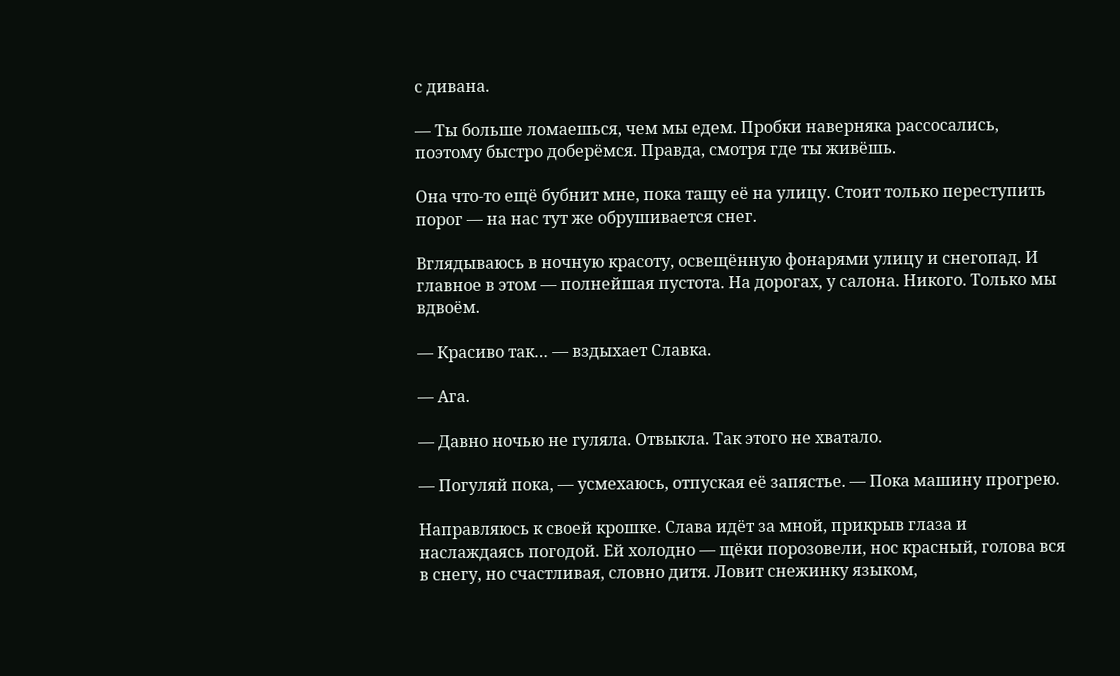с дивана.

— Ты больше ломаешься, чем мы едем. Пробки наверняка рассосались, поэтому быстро доберёмся. Правда, смотря где ты живёшь.

Она что-то ещё бубнит мне, пока тащу её на улицу. Стоит только переступить порог — на нас тут же обрушивается снег.

Вглядываюсь в ночную красоту, освещённую фонарями улицу и снегопад. И главное в этом — полнейшая пустота. На дорогах, у салона. Никого. Только мы вдвоём.

— Красиво так… — вздыхает Славка.

— Ага.

— Давно ночью не гуляла. Отвыкла. Так этого не хватало.

— Погуляй пока, — усмехаюсь, отпуская её запястье. — Пока машину прогрею.

Направляюсь к своей крошке. Слава идёт за мной, прикрыв глаза и наслаждаясь погодой. Ей холодно — щёки порозовели, нос красный, голова вся в снегу, но счастливая, словно дитя. Ловит снежинку языком,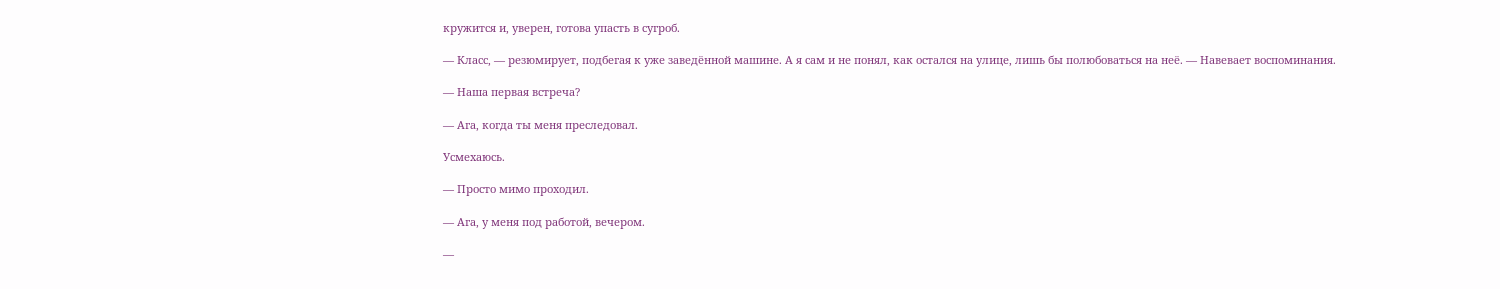кружится и, уверен, готова упасть в сугроб.

— Класс, — резюмирует, подбегая к уже заведённой машине. А я сам и не понял, как остался на улице, лишь бы полюбоваться на неё. — Навевает воспоминания.

— Наша первая встреча?

— Ага, когда ты меня преследовал.

Усмехаюсь.

— Просто мимо проходил.

— Ага, у меня под работой, вечером.

—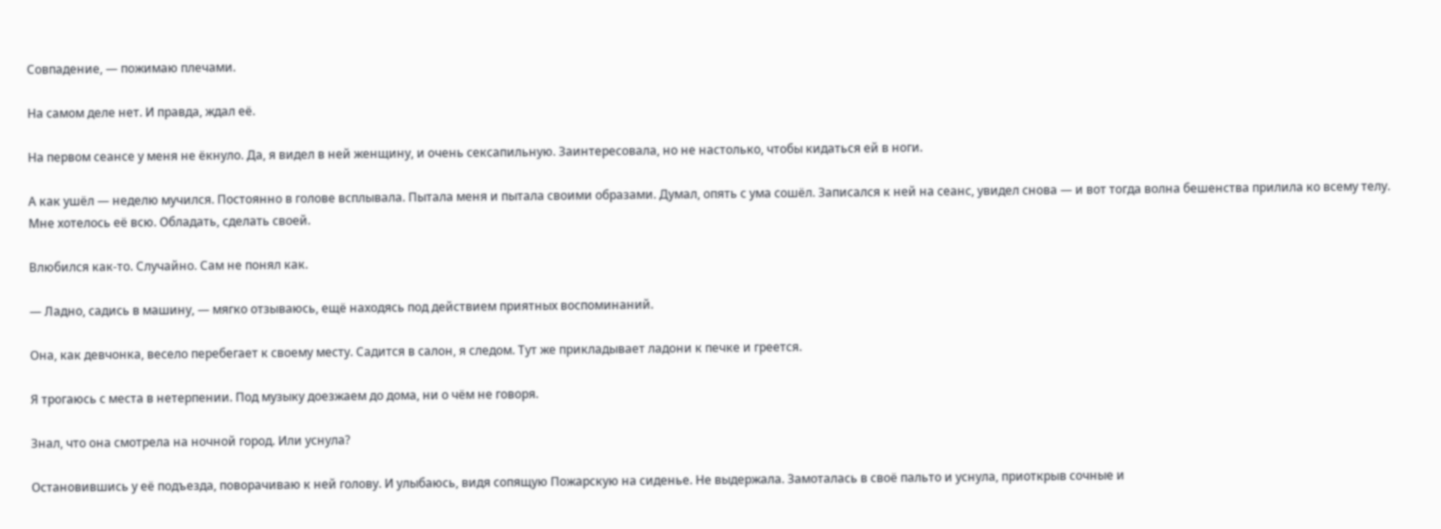Совпадение, — пожимаю плечами.

На самом деле нет. И правда, ждал её.

На первом сеансе у меня не ёкнуло. Да, я видел в ней женщину, и очень сексапильную. Заинтересовала, но не настолько, чтобы кидаться ей в ноги.

А как ушёл — неделю мучился. Постоянно в голове всплывала. Пытала меня и пытала своими образами. Думал, опять с ума сошёл. Записался к ней на сеанс, увидел снова — и вот тогда волна бешенства прилила ко всему телу. Мне хотелось её всю. Обладать, сделать своей.

Влюбился как-то. Случайно. Сам не понял как.

— Ладно, садись в машину, — мягко отзываюсь, ещё находясь под действием приятных воспоминаний.

Она, как девчонка, весело перебегает к своему месту. Садится в салон, я следом. Тут же прикладывает ладони к печке и греется.

Я трогаюсь с места в нетерпении. Под музыку доезжаем до дома, ни о чём не говоря.

Знал, что она смотрела на ночной город. Или уснула?

Остановившись у её подъезда, поворачиваю к ней голову. И улыбаюсь, видя сопящую Пожарскую на сиденье. Не выдержала. Замоталась в своё пальто и уснула, приоткрыв сочные и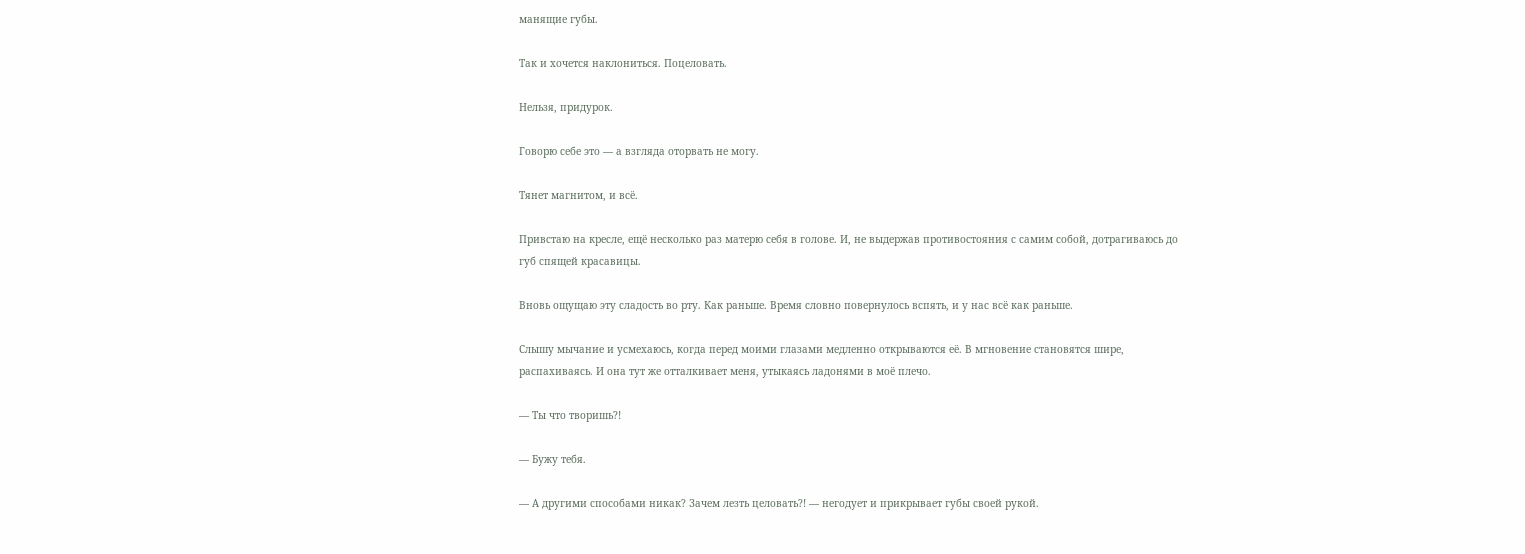манящие губы.

Так и хочется наклониться. Поцеловать.

Нельзя, придурок.

Говорю себе это — а взгляда оторвать не могу.

Тянет магнитом, и всё.

Привстаю на кресле, ещё несколько раз матерю себя в голове. И, не выдержав противостояния с самим собой, дотрагиваюсь до губ спящей красавицы.

Вновь ощущаю эту сладость во рту. Как раньше. Время словно повернулось вспять, и у нас всё как раньше.

Слышу мычание и усмехаюсь, когда перед моими глазами медленно открываются её. В мгновение становятся шире, распахиваясь. И она тут же отталкивает меня, утыкаясь ладонями в моё плечо.

— Ты что творишь?!

— Бужу тебя.

— А другими способами никак? Зачем лезть целовать?! — негодует и прикрывает губы своей рукой.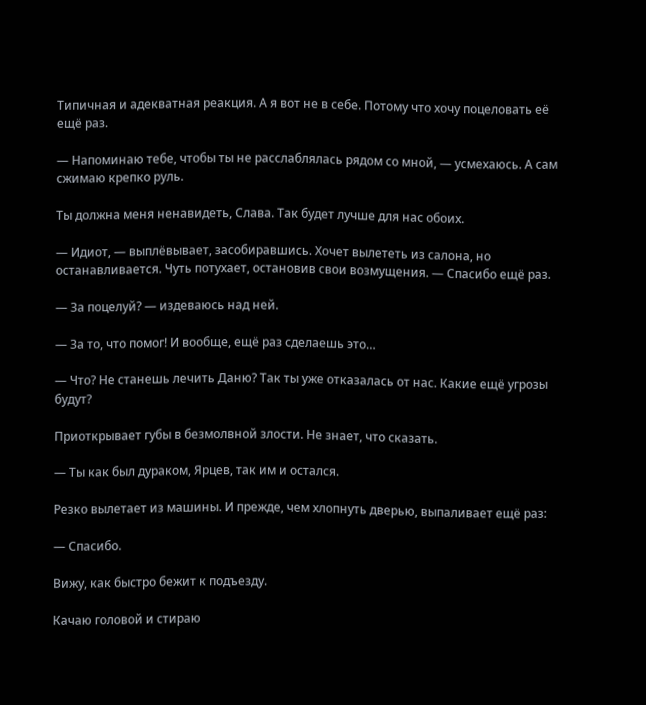Типичная и адекватная реакция. А я вот не в себе. Потому что хочу поцеловать её ещё раз.

— Напоминаю тебе, чтобы ты не расслаблялась рядом со мной, — усмехаюсь. А сам сжимаю крепко руль.

Ты должна меня ненавидеть, Слава. Так будет лучше для нас обоих.

— Идиот, — выплёвывает, засобиравшись. Хочет вылететь из салона, но останавливается. Чуть потухает, остановив свои возмущения. — Спасибо ещё раз.

— За поцелуй? — издеваюсь над ней.

— За то, что помог! И вообще, ещё раз сделаешь это…

— Что? Не станешь лечить Даню? Так ты уже отказалась от нас. Какие ещё угрозы будут?

Приоткрывает губы в безмолвной злости. Не знает, что сказать.

— Ты как был дураком, Ярцев, так им и остался.

Резко вылетает из машины. И прежде, чем хлопнуть дверью, выпаливает ещё раз:

— Спасибо.

Вижу, как быстро бежит к подъезду.

Качаю головой и стираю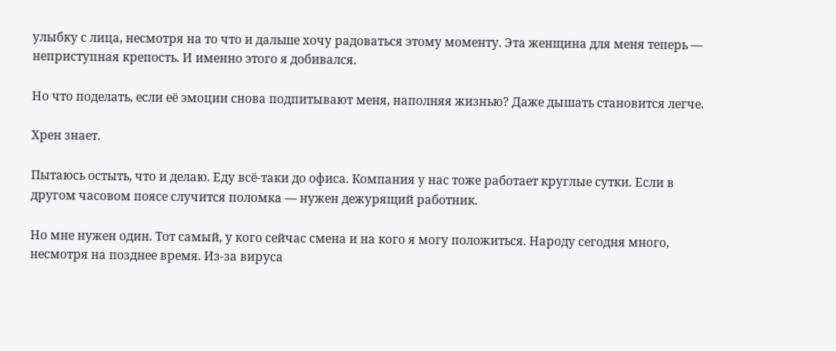улыбку с лица, несмотря на то что и дальше хочу радоваться этому моменту. Эта женщина для меня теперь — неприступная крепость. И именно этого я добивался.

Но что поделать, если её эмоции снова подпитывают меня, наполняя жизнью? Даже дышать становится легче.

Хрен знает.

Пытаюсь остыть, что и делаю. Еду всё-таки до офиса. Компания у нас тоже работает круглые сутки. Если в другом часовом поясе случится поломка — нужен дежурящий работник.

Но мне нужен один. Тот самый, у кого сейчас смена и на кого я могу положиться. Народу сегодня много, несмотря на позднее время. Из-за вируса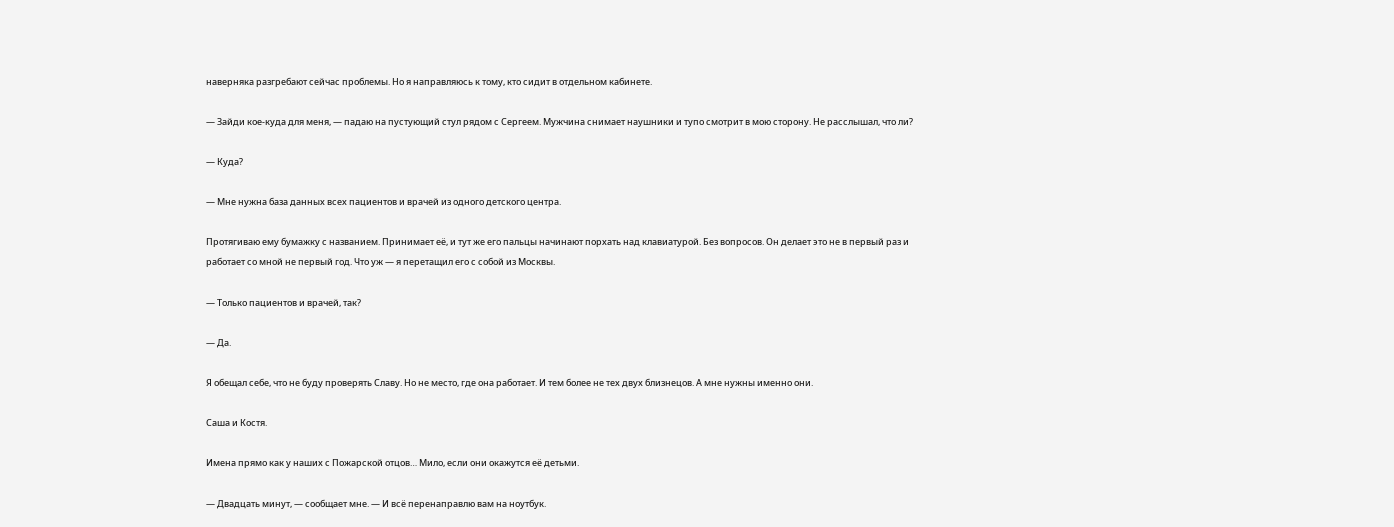наверняка разгребают сейчас проблемы. Но я направляюсь к тому, кто сидит в отдельном кабинете.

— Зайди кое-куда для меня, — падаю на пустующий стул рядом с Сергеем. Мужчина снимает наушники и тупо смотрит в мою сторону. Не расслышал, что ли?

— Куда?

— Мне нужна база данных всех пациентов и врачей из одного детского центра.

Протягиваю ему бумажку с названием. Принимает её, и тут же его пальцы начинают порхать над клавиатурой. Без вопросов. Он делает это не в первый раз и работает со мной не первый год. Что уж — я перетащил его с собой из Москвы.

— Только пациентов и врачей, так?

— Да.

Я обещал себе, что не буду проверять Славу. Но не место, где она работает. И тем более не тех двух близнецов. А мне нужны именно они.

Саша и Костя.

Имена прямо как у наших с Пожарской отцов… Мило, если они окажутся её детьми.

— Двадцать минут, — сообщает мне. — И всё перенаправлю вам на ноутбук.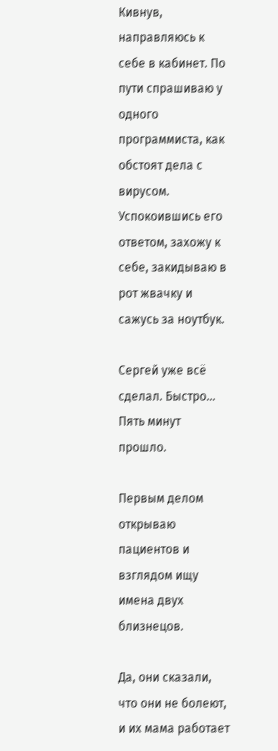Кивнув, направляюсь к себе в кабинет. По пути спрашиваю у одного программиста, как обстоят дела с вирусом. Успокоившись его ответом, захожу к себе, закидываю в рот жвачку и сажусь за ноутбук.

Сергей уже всё сделал. Быстро… Пять минут прошло.

Первым делом открываю пациентов и взглядом ищу имена двух близнецов.

Да, они сказали, что они не болеют, и их мама работает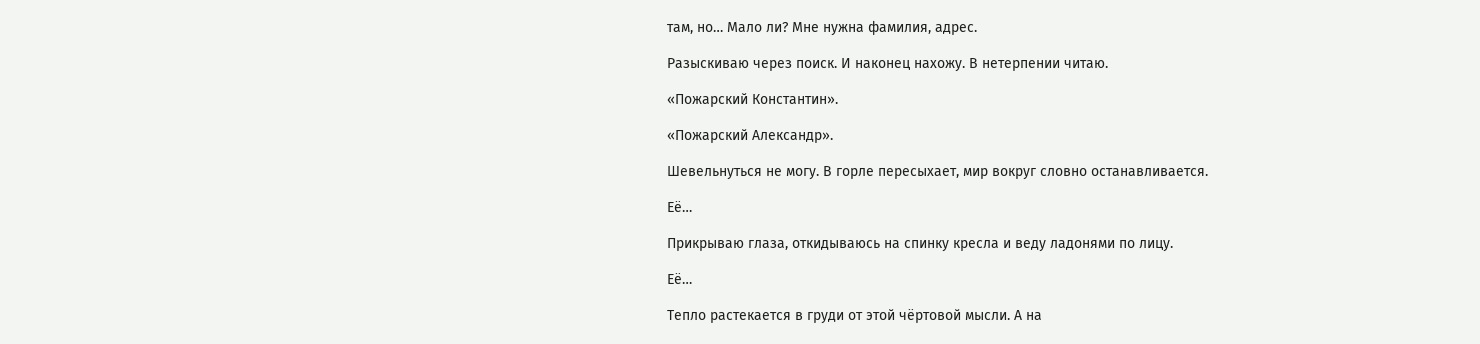там, но… Мало ли? Мне нужна фамилия, адрес.

Разыскиваю через поиск. И наконец нахожу. В нетерпении читаю.

«Пожарский Константин».

«Пожарский Александр».

Шевельнуться не могу. В горле пересыхает, мир вокруг словно останавливается.

Её…

Прикрываю глаза, откидываюсь на спинку кресла и веду ладонями по лицу.

Её…

Тепло растекается в груди от этой чёртовой мысли. А на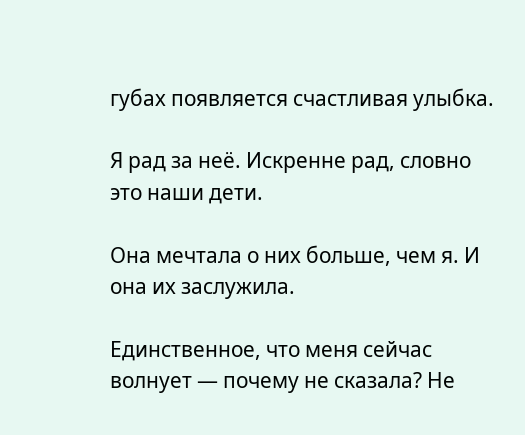губах появляется счастливая улыбка.

Я рад за неё. Искренне рад, словно это наши дети.

Она мечтала о них больше, чем я. И она их заслужила.

Единственное, что меня сейчас волнует — почему не сказала? Не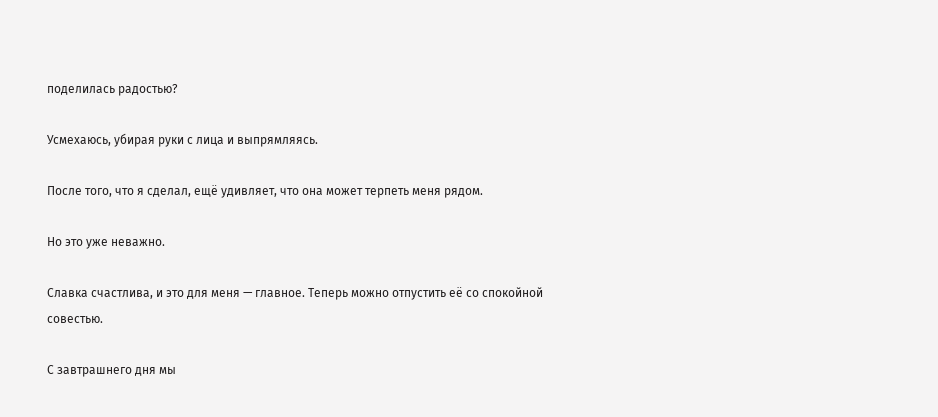поделилась радостью?

Усмехаюсь, убирая руки с лица и выпрямляясь.

После того, что я сделал, ещё удивляет, что она может терпеть меня рядом.

Но это уже неважно.

Славка счастлива, и это для меня — главное. Теперь можно отпустить её со спокойной совестью.

С завтрашнего дня мы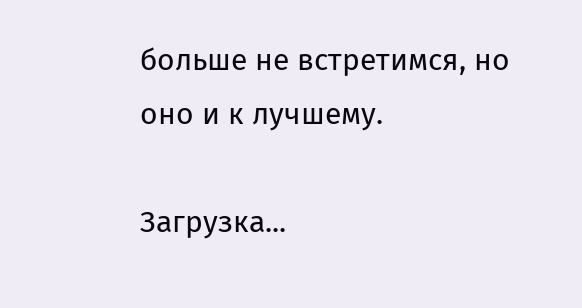больше не встретимся, но оно и к лучшему.

Загрузка...